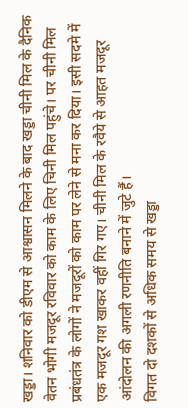खड्डा। शनिवार को डीएम से आश्वासन मिलने के बाद खड्डा चीनी मिल के दैनिक वेतन भोगी मजदूर रविवार को काम के लिए चिनी मिल पहुंचे। पर चीनी मिल प्रबंधतंत्र के लोगों ने मजदूरों को काम पर लेने से मना कर दिया। इसी सदमे में एक मजदूर गश खाकर वहीं गिर गए। चीनी मिल के रवैये से आहत मजदूर आंदोलन की अगली रणनीति बनाने में जुटे हैं।
विगत दो दशकों से अधिक समय से खड्डा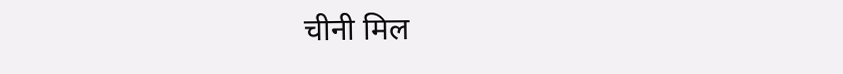चीनी मिल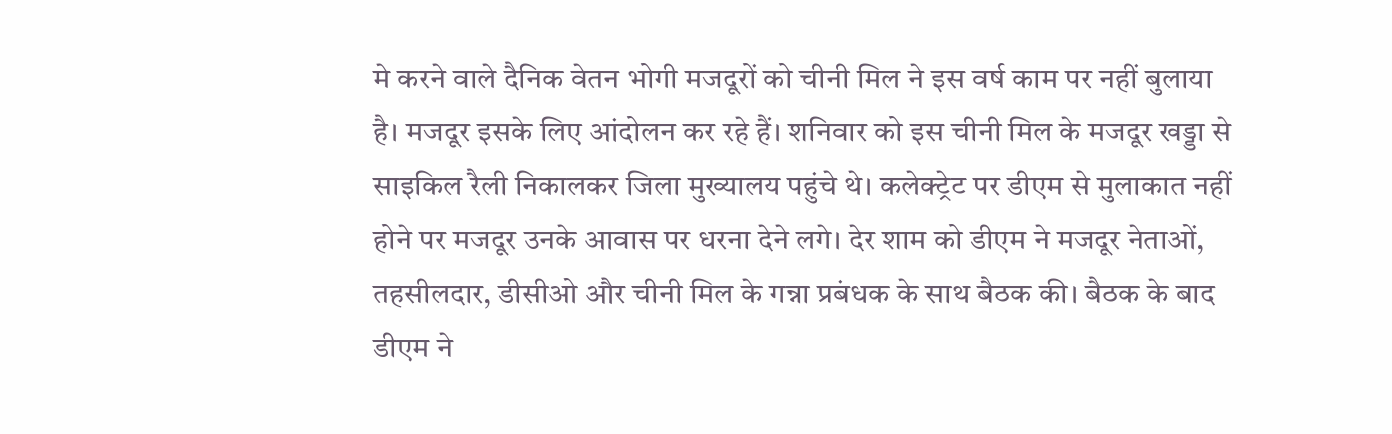मे करने वाले दैनिक वेतन भोगी मजदूरों को चीनी मिल ने इस वर्ष काम पर नहीं बुलाया है। मजदूर इसके लिए आंदोलन कर रहे हैं। शनिवार को इस चीनी मिल के मजदूर खड्डा से साइकिल रैली निकालकर जिला मुख्यालय पहुंचे थे। कलेक्ट्रेट पर डीएम से मुलाकात नहीं होने पर मजदूर उनके आवास पर धरना देने लगे। देर शाम को डीएम ने मजदूर नेताओं, तहसीलदार, डीसीओ और चीनी मिल के गन्ना प्रबंधक के साथ बैठक की। बैठक के बाद डीएम ने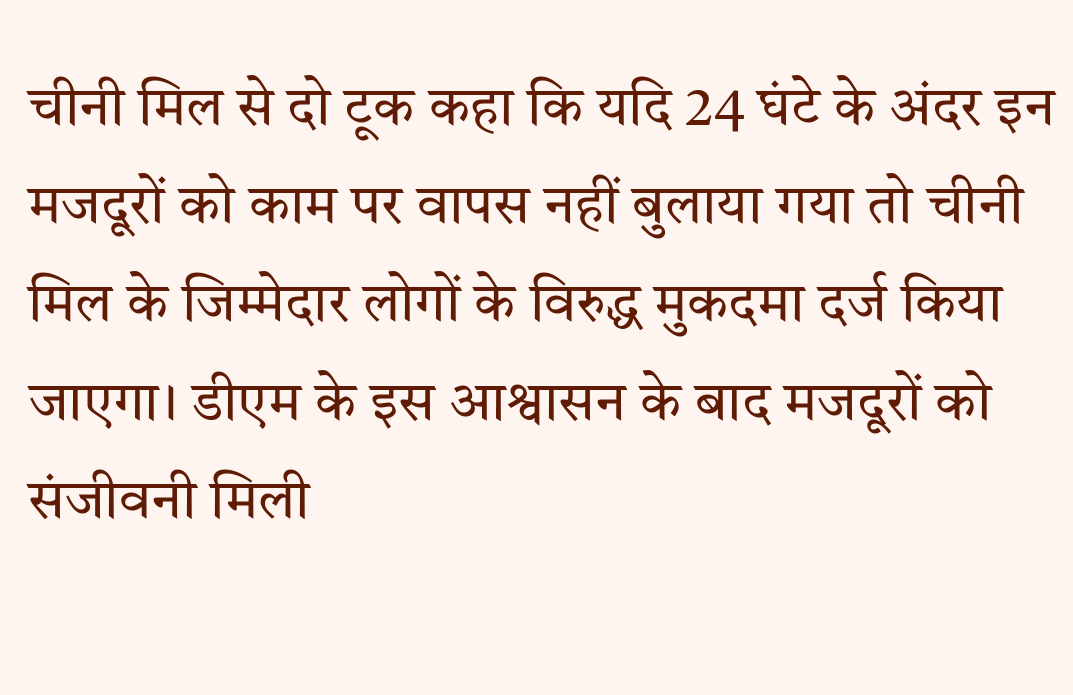चीनी मिल से दो टूक कहा कि यदि 24 घंटे के अंदर इन मजदूरों को काम पर वापस नहीं बुलाया गया तो चीनी मिल के जिम्मेदार लोगों के विरुद्ध मुकदमा दर्ज किया जाएगा। डीएम के इस आश्वासन के बाद मजदूरों को संजीवनी मिली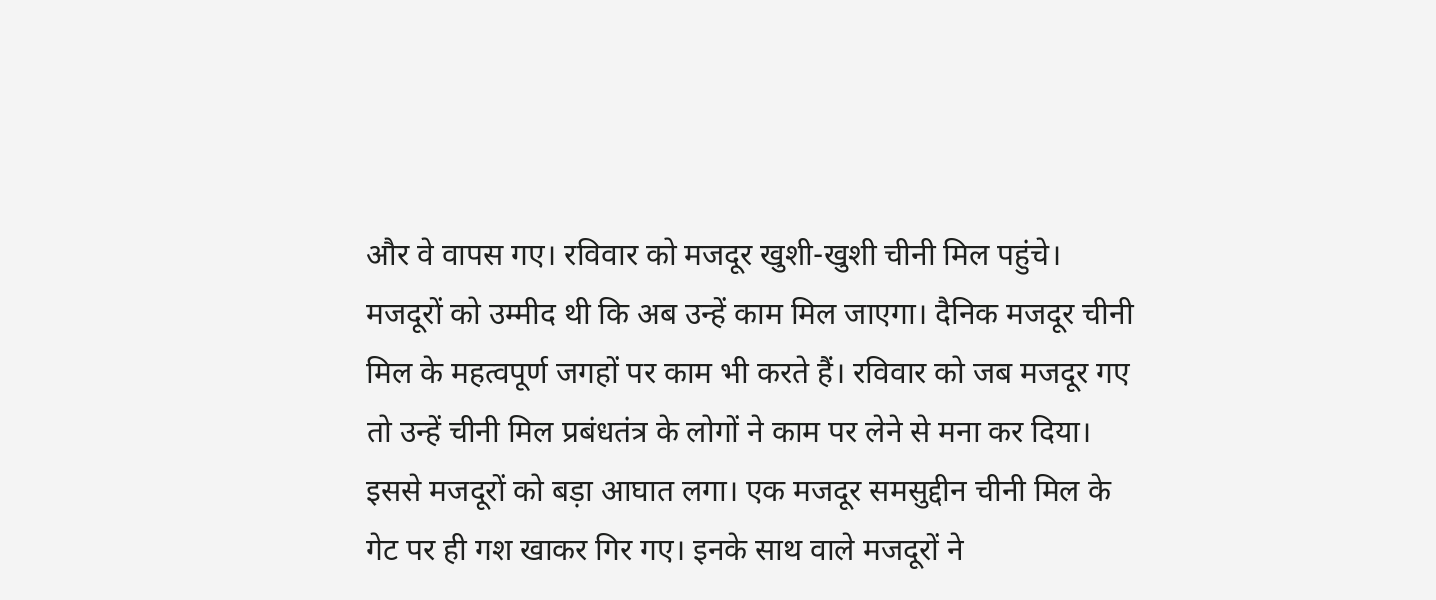और वे वापस गए। रविवार को मजदूर खुशी-खुशी चीनी मिल पहुंचे। मजदूरों को उम्मीद थी कि अब उन्हें काम मिल जाएगा। दैनिक मजदूर चीनी मिल के महत्वपूर्ण जगहों पर काम भी करते हैं। रविवार को जब मजदूर गए तो उन्हें चीनी मिल प्रबंधतंत्र के लोगों ने काम पर लेने से मना कर दिया। इससे मजदूरों को बड़ा आघात लगा। एक मजदूर समसुद्दीन चीनी मिल के गेट पर ही गश खाकर गिर गए। इनके साथ वाले मजदूरों ने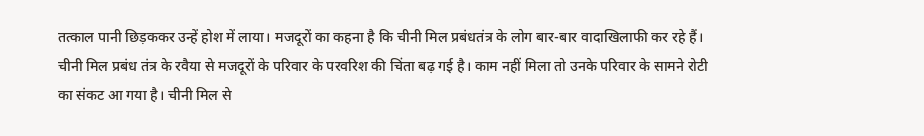तत्काल पानी छिड़ककर उन्हें होश में लाया। मजदूरों का कहना है कि चीनी मिल प्रबंधतंत्र के लोग बार-बार वादाखिलाफी कर रहे हैं। चीनी मिल प्रबंध तंत्र के रवैया से मजदूरों के परिवार के परवरिश की चिंता बढ़ गई है। काम नहीं मिला तो उनके परिवार के सामने रोटी का संकट आ गया है। चीनी मिल से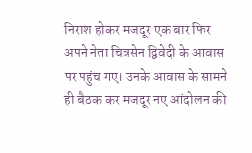निराश होकर मजदूर एक बार फिर अपने नेता चित्रसेन द्विवेदी के आवास पर पहुंच गए। उनके आवास के सामने ही बैठक कर मजदूर नए आंदोलन की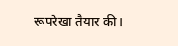रूपरेखा तैयार की।